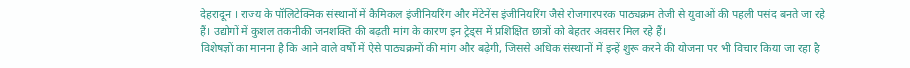देहरादून । राज्य के पॉलिटेक्निक संस्थानों में कैमिकल इंजीनियरिंग और मेंटेनेंस इंजीनियरिंग जैसे रोजगारपरक पाठ्यक्रम तेजी से युवाओं की पहली पसंद बनते जा रहे हैं। उद्योगों में कुशल तकनीकी जनशक्ति की बढ़ती मांग के कारण इन ट्रेड्स में प्रशिक्षित छात्रों को बेहतर अवसर मिल रहे हैं।
विशेषज्ञों का मानना है कि आने वाले वर्षों में ऐसे पाठ्यक्रमों की मांग और बढ़ेगी, जिससे अधिक संस्थानों में इन्हें शुरू करने की योजना पर भी विचार किया जा रहा है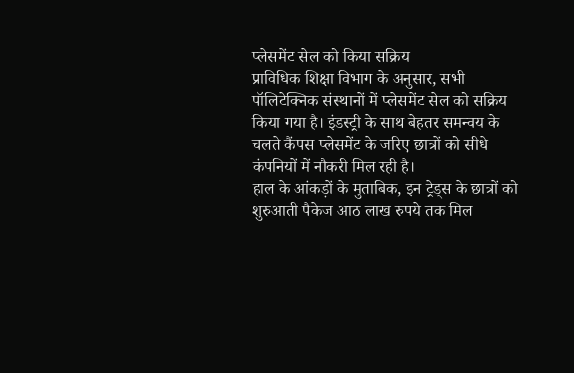प्लेसमेंट सेल को किया सक्रिय
प्राविधिक शिक्षा विभाग के अनुसार, सभी पॉलिटेक्निक संस्थानों में प्लेसमेंट सेल को सक्रिय किया गया है। इंडस्ट्री के साथ बेहतर समन्वय के चलते कैंपस प्लेसमेंट के जरिए छात्रों को सीधे कंपनियों में नौकरी मिल रही है।
हाल के आंकड़ों के मुताबिक, इन ट्रेड्स के छात्रों को शुरुआती पैकेज आठ लाख रुपये तक मिल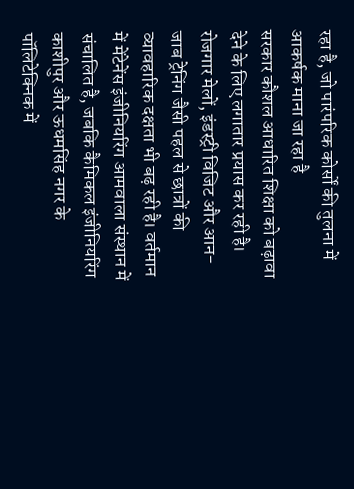रहा है, जो पारंपरिक कोर्सों की तुलना में आकर्षक माना जा रहा है
सरकार कौशल आधारित शिक्षा को बढ़ावा देने के लिए लगातार प्रयास कर रही है। रोजगार मेलों, इंडस्ट्री विजिट और आन-जाब ट्रेनिंग जैसी पहल से छात्रों की व्यावहारिक दक्षता भी बढ़ रही है। वर्तमान में मेंटेनेंस इंजीनियरिंग आमवाला संस्थान में संचालित है, जबकि कैमिकल इंजीनियरिंग काशीपुर और ऊधमसिंह नगर के पॉलिटेक्निक में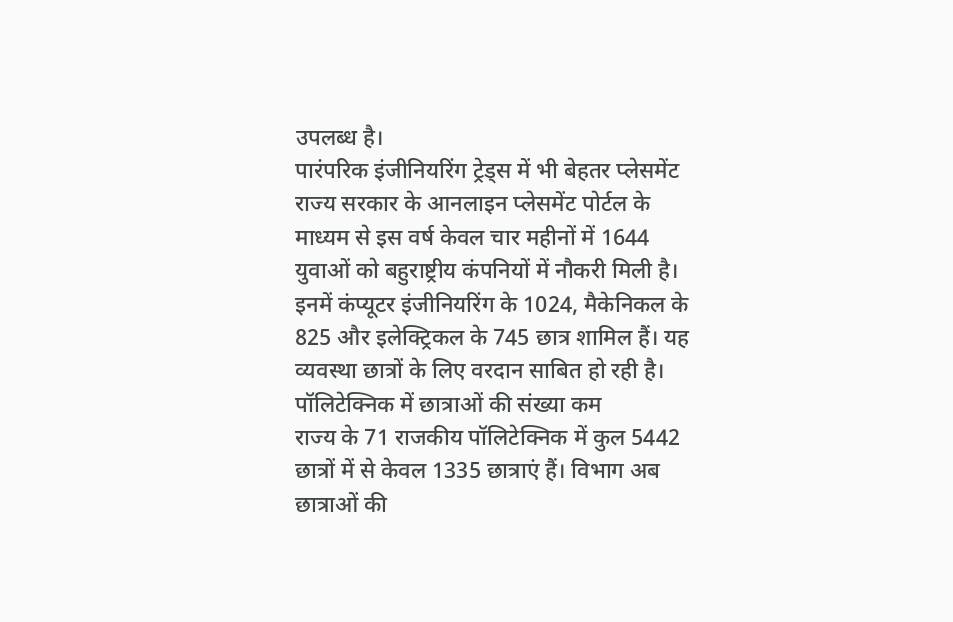उपलब्ध है।
पारंपरिक इंजीनियरिंग ट्रेड्स में भी बेहतर प्लेसमेंट
राज्य सरकार के आनलाइन प्लेसमेंट पोर्टल के माध्यम से इस वर्ष केवल चार महीनों में 1644 युवाओं को बहुराष्ट्रीय कंपनियों में नौकरी मिली है। इनमें कंप्यूटर इंजीनियरिंग के 1024, मैकेनिकल के 825 और इलेक्ट्रिकल के 745 छात्र शामिल हैं। यह व्यवस्था छात्रों के लिए वरदान साबित हो रही है।
पॉलिटेक्निक में छात्राओं की संख्या कम
राज्य के 71 राजकीय पॉलिटेक्निक में कुल 5442 छात्रों में से केवल 1335 छात्राएं हैं। विभाग अब छात्राओं की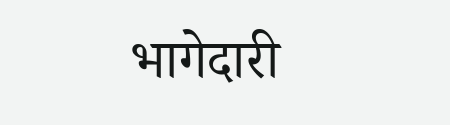भागेदारी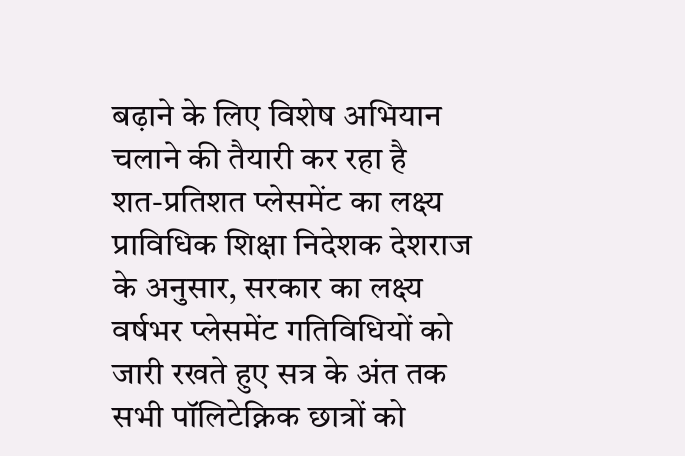बढ़ाने के लिए विशेष अभियान चलाने की तैयारी कर रहा है
शत-प्रतिशत प्लेसमेंट का लक्ष्य
प्राविधिक शिक्षा निदेशक देशराज के अनुसार, सरकार का लक्ष्य वर्षभर प्लेसमेंट गतिविधियों को जारी रखते हुए सत्र के अंत तक सभी पॉलिटेक्निक छात्रों को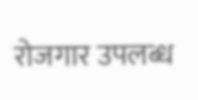रोजगार उपलब्ध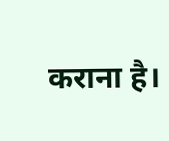कराना है।